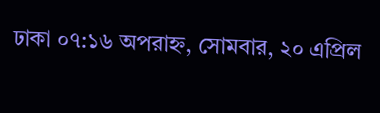ঢাকা ০৭:১৬ অপরাহ্ন, সোমবার, ২০ এপ্রিল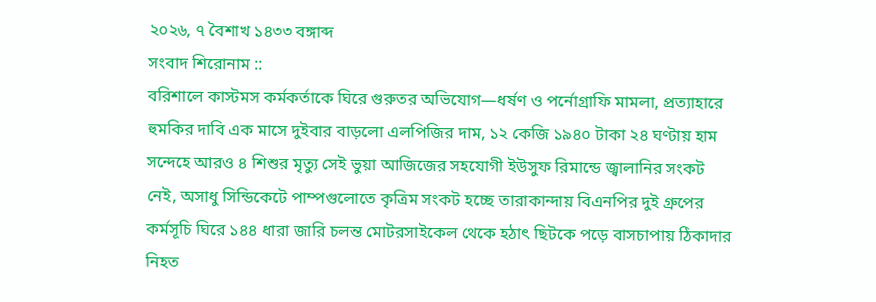২০২৬, ৭ বৈশাখ ১৪৩৩ বঙ্গাব্দ
সংবাদ শিরোনাম ::
বরিশালে কাস্টমস কর্মকর্তাকে ঘিরে গুরুতর অভিযোগ—ধর্ষণ ও পর্নোগ্রাফি মামলা, প্রত্যাহারে হুমকির দাবি এক মাসে দুইবার বাড়লো এলপিজির দাম, ১২ কেজি ১৯৪০ টাকা ২৪ ঘণ্টায় হাম সন্দেহে আরও ৪ শিশুর মৃত্যু সেই ভুয়া আজিজের সহযোগী ইউসুফ রিমান্ডে জ্বালানির সংকট নেই, অসাধু সিন্ডিকেটে পাম্পগুলোতে কৃত্রিম সংকট হচ্ছে তারাকান্দায় বিএনপির দুই গ্রুপের কর্মসূচি ঘিরে ১৪৪ ধারা জারি চলন্ত মোটরসাইকেল থেকে হঠাৎ ছিটকে পড়ে বাসচাপায় ঠিকাদার নিহত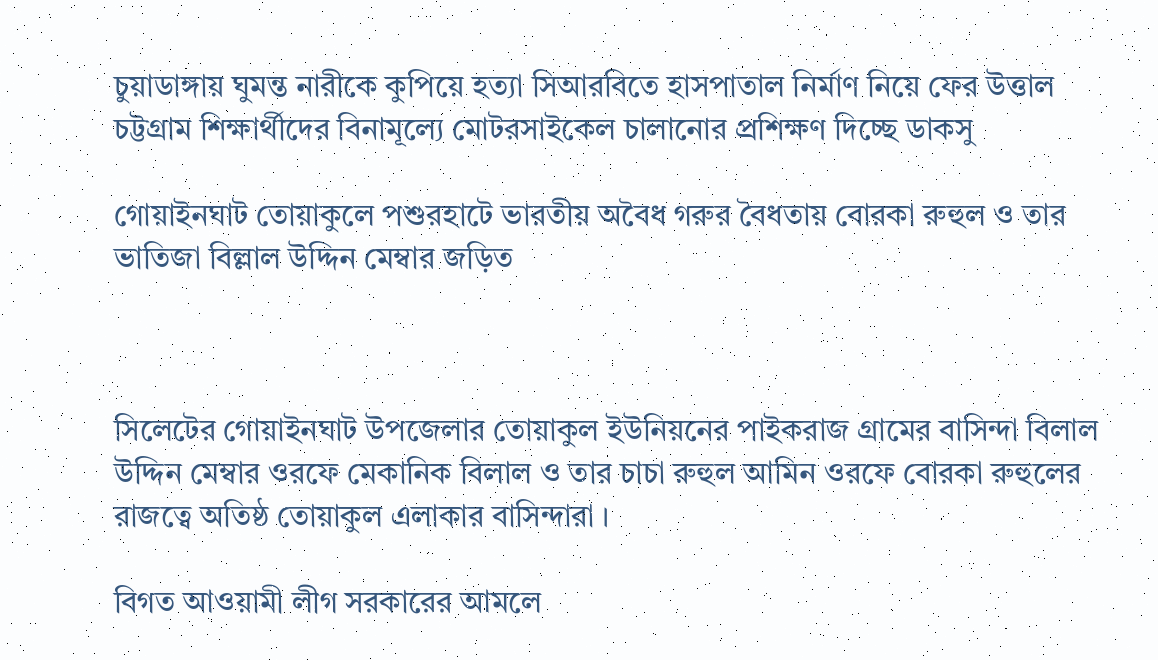চুয়াডাঙ্গায় ঘুমন্ত নারীকে কুপিয়ে হত্যা সিআরবিতে হাসপাতাল নির্মাণ নিয়ে ফের উত্তাল চট্টগ্রাম শিক্ষার্থীদের বিনামূল্যে মোটরসাইকেল চালানোর প্রশিক্ষণ দিচ্ছে ডাকসু

গোয়াইনঘাট তোয়াকুলে পশুরহাটে ভারতীয় অবৈধ গরুর বৈধতায় বোরকা রুহুল ও তার ভাতিজা বিল্লাল উদ্দিন মেম্বার জড়িত



সিলেটের গোয়াইনঘাট উপজেলার তোয়াকুল ইউনিয়নের পাইকরাজ গ্রামের বাসিন্দা বিলাল উদ্দিন মেম্বার ওরফে মেকানিক বিলাল ও তার চাচা রুহুল আমিন ওরফে বোরকা রুহুলের রাজত্বে অতিষ্ঠ তোয়াকুল এলাকার বাসিন্দারা ।

বিগত আওয়ামী লীগ সরকারের আমলে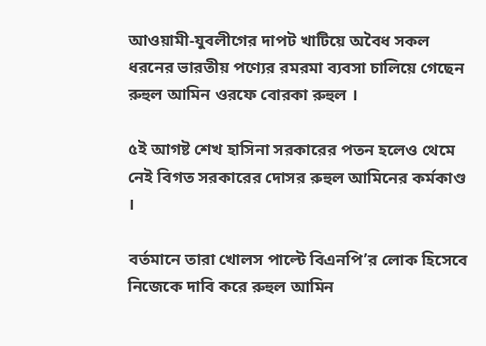আওয়ামী-যুবলীগের দাপট খাটিয়ে অবৈধ সকল ধরনের ভারতীয় পণ্যের রমরমা ব্যবসা চালিয়ে গেছেন রুহুল আমিন ওরফে বোরকা রুহুল ।

৫ই আগষ্ট শেখ হাসিনা সরকারের পতন হলেও থেমে নেই বিগত সরকারের দোসর রুহুল আমিনের কর্মকাণ্ড ।

বর্তমানে তারা খোলস পাল্টে বিএনপি’র লোক হিসেবে নিজেকে দাবি করে রুহুল আমিন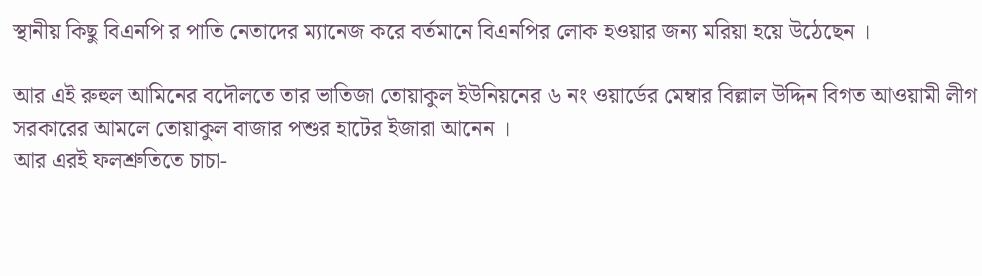স্থানীয় কিছু বিএনপি র পাতি নেতাদের ম্যানেজ করে বর্তমানে বিএনপির লোক হওয়ার জন্য মরিয়া হয়ে উঠেছেন ।

আর এই রুহুল আমিনের বদৌলতে তার ভাতিজা তোয়াকুল ইউনিয়নের ৬ নং ওয়ার্ডের মেম্বার বিল্লাল উদ্দিন বিগত আওয়ামী লীগ সরকারের আমলে তোয়াকুল বাজার পশুর হাটের ইজারা আনেন ।
আর এরই ফলশ্রুতিতে চাচা-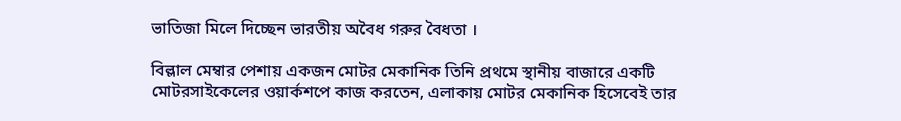ভাতিজা মিলে দিচ্ছেন ভারতীয় অবৈধ গরুর বৈধতা ।

বিল্লাল মেম্বার পেশায় একজন মোটর মেকানিক তিনি প্রথমে স্থানীয় বাজারে একটি মোটরসাইকেলের ওয়ার্কশপে কাজ করতেন, এলাকায় মোটর মেকানিক হিসেবেই তার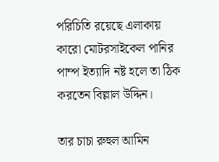পরিচিতি রয়েছে এলাকায় কারো মোটরসাইকেল পানির পাম্প ইত্যাদি নষ্ট হলে তা ঠিক করতেন বিল্লাল উদ্দিন।

তার চাচা রুহুল আমিন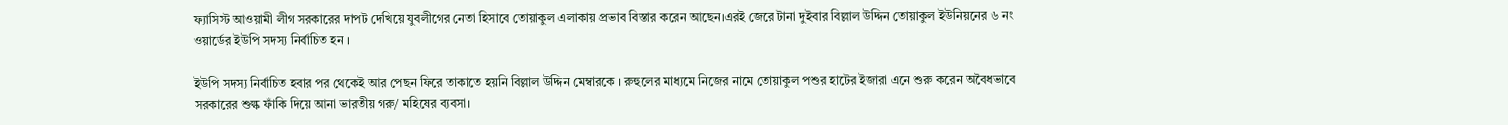ফ্যাসিস্ট আওয়ামী লীগ সরকারের দাপট দেখিয়ে যুবলীগের নেতা হিসাবে তোয়াকুল এলাকায় প্রভাব বিস্তার করেন আছেন।এরই জেরে টানা দুইবার বিল্লাল উদ্দিন তোয়াকুল ইউনিয়নের ৬ নং ওয়ার্ডের ইউপি সদস্য নির্বাচিত হন ।

ইউপি সদস্য নির্বাচিত হবার পর থেকেই আর পেছন ফিরে তাকাতে হয়নি বিল্লাল উদ্দিন মেম্বারকে । রুহুলের মাধ্যমে নিজের নামে তোয়াকুল পশুর হাটের ইজারা এনে শুরু করেন অবৈধভাবে সরকারের শুল্ক ফাঁকি দিয়ে আনা ভারতীয় গরু/ মহিষের ব্যবসা।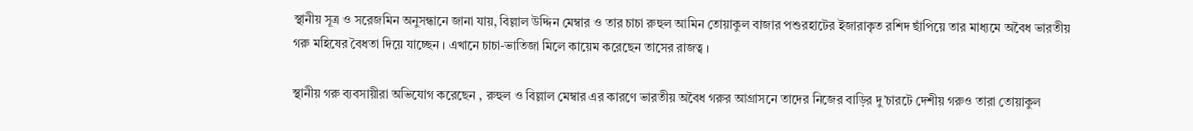স্থানীয় সূত্র ও সরেজমিন অনুসন্ধানে জানা যায়, বিল্লাল উদ্দিন মেম্বার ও তার চাচা রুহুল আমিন তোয়াকুল বাজার পশুরহাটের ইজারাকৃত রশিদ ছাঁপিয়ে তার মাধ্যমে অবৈধ ভারতীয় গরু মহিষের বৈধতা দিয়ে যাচ্ছেন । এখানে চাচা-ভাতিজা মিলে কায়েম করেছেন তাসের রাজত্ব ।

স্থানীয় গরু ব্যবসায়ীরা অভিযোগ করেছেন , রুহুল ও বিল্লাল মেম্বার এর কারণে ভারতীয় অবৈধ গরুর আগ্রাসনে তাদের নিজের বাড়ির দু’চারটে দেশীয় গরুও তারা তোয়াকুল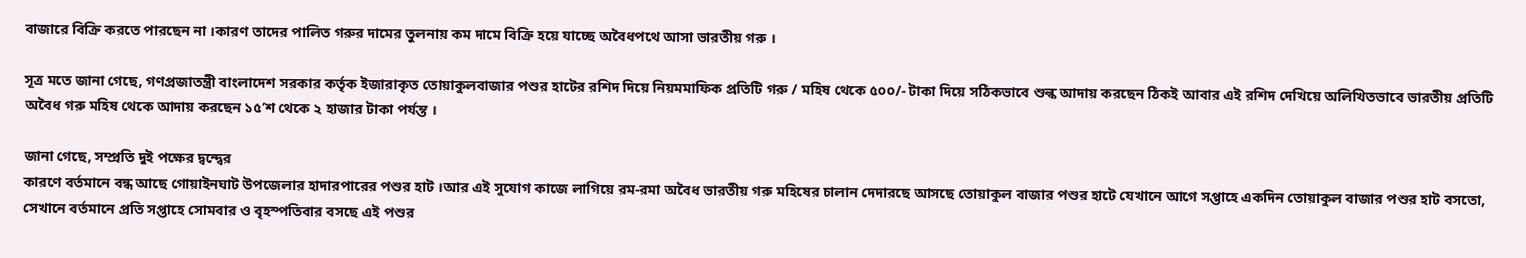বাজারে বিক্রি করতে পারছেন না ।কারণ তাদের পালিত গরুর দামের তুলনায় কম দামে বিক্রি হয়ে যাচ্ছে অবৈধপথে আসা ভারতীয় গরু ।

সূত্র মতে জানা গেছে, গণপ্রজাতন্ত্রী বাংলাদেশ সরকার কর্তৃক ইজারাকৃত তোয়াকুলবাজার পশুর হাটের রশিদ দিয়ে নিয়মমাফিক প্রতিটি গরু / মহিষ থেকে ৫০০/- টাকা দিয়ে সঠিকভাবে শুল্ক আদায় করছেন ঠিকই আবার এই রশিদ দেখিয়ে অলিখিতভাবে ভারতীয় প্রতিটি অবৈধ গরু মহিষ থেকে আদায় করছেন ১৫’শ থেকে ২ হাজার টাকা পর্যন্ত ।

জানা গেছে, সম্প্রতি দুই পক্ষের দ্বন্দ্বের
কারণে বর্তমানে বন্ধ আছে গোয়াইনঘাট উপজেলার হাদারপারের পশুর হাট ।আর এই সুযোগ কাজে লাগিয়ে রম-রমা অবৈধ ভারতীয় গরু মহিষের চালান দেদারছে আসছে তোয়াকুল বাজার পশুর হাটে যেখানে আগে সপ্তাহে একদিন তোয়াকুল বাজার পশুর হাট বসতো, সেখানে বর্তমানে প্রতি সপ্তাহে সোমবার ও বৃহস্পতিবার বসছে এই পশুর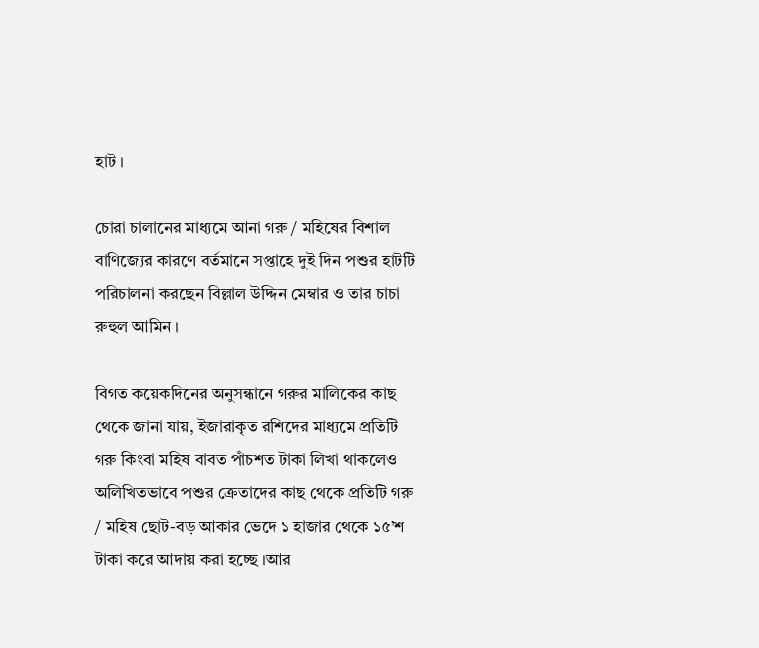হাট ।

চোরা চালানের মাধ্যমে আনা গরু / মহিষের বিশাল বাণিজ্যের কারণে বর্তমানে সপ্তাহে দুই দিন পশুর হাটটি পরিচালনা করছেন বিল্লাল উদ্দিন মেম্বার ও তার চাচা রুহুল আমিন ।

বিগত কয়েকদিনের অনুসন্ধানে গরুর মালিকের কাছ থেকে জানা যায়, ইজারাকৃত রশিদের মাধ্যমে প্রতিটি গরু কিংবা মহিষ বাবত পাঁচশত টাকা লিখা থাকলেও অলিখিতভাবে পশুর ক্রেতাদের কাছ থেকে প্রতিটি গরু / মহিষ ছোট-বড় আকার ভেদে ১ হাজার থেকে ১৫’শ টাকা করে আদায় করা হচ্ছে ।আর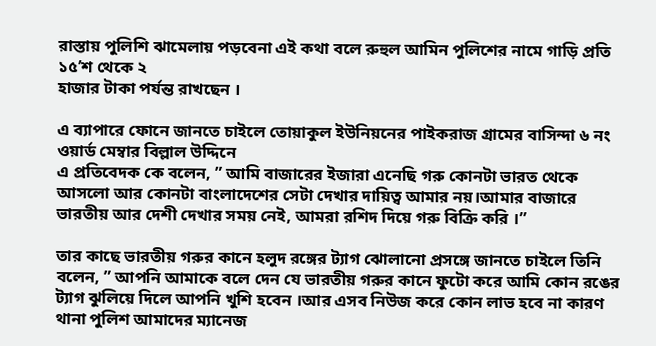রাস্তায় পুলিশি ঝামেলায় পড়বেনা এই কথা বলে রুহুল আমিন পুলিশের নামে গাড়ি প্রতি ১৫’শ থেকে ২
হাজার টাকা পর্যন্ত রাখছেন ।

এ ব্যাপারে ফোনে জানতে চাইলে তোয়াকুল ইউনিয়নের পাইকরাজ গ্রামের বাসিন্দা ৬ নং ওয়ার্ড মেম্বার বিল্লাল উদ্দিনে
এ প্রতিবেদক কে বলেন, ” আমি বাজারের ইজারা এনেছি গরু কোনটা ভারত থেকে আসলো আর কোনটা বাংলাদেশের সেটা দেখার দায়িত্ব আমার নয়।আমার বাজারে ভারতীয় আর দেশী দেখার সময় নেই, আমরা রশিদ দিয়ে গরু বিক্রি করি ।”

তার কাছে ভারতীয় গরুর কানে হলুদ রঙ্গের ট্যাগ ঝোলানো প্রসঙ্গে জানতে চাইলে তিনি বলেন, ” আপনি আমাকে বলে দেন যে ভারতীয় গরুর কানে ফুটো করে আমি কোন রঙের ট্যাগ ঝুলিয়ে দিলে আপনি খুশি হবেন ।আর এসব নিউজ করে কোন লাভ হবে না কারণ থানা পুলিশ আমাদের ম্যানেজ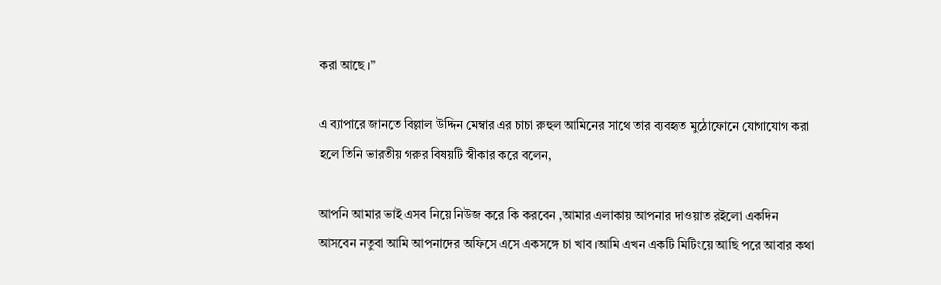করা আছে ।”

এ ব্যাপারে জানতে বিল্লাল উদ্দিন মেম্বার এর চাচা রুহুল আমিনের সাথে তার ব্যবহৃত মুঠোফোনে যোগাযোগ করা হলে তিনি ভারতীয় গরুর বিষয়টি স্বীকার করে বলেন,

আপনি আমার ভাই এসব নিয়ে নিউজ করে কি করবেন ,আমার এলাকায় আপনার দাওয়াত রইলো একদিন আসবেন নতুবা আমি আপনাদের অফিসে এসে একসঙ্গে চা খাব ।আমি এখন একটি মিটিংয়ে আছি পরে আবার কথা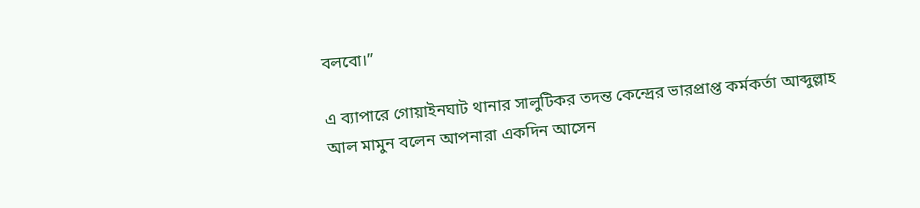বলবো।”

এ ব্যাপারে গোয়াইনঘাট থানার সালুটিকর তদন্ত কেন্দ্রের ভারপ্রাপ্ত কর্মকর্তা আব্দুল্লাহ আল মামুন বলেন আপনারা একদিন আসেন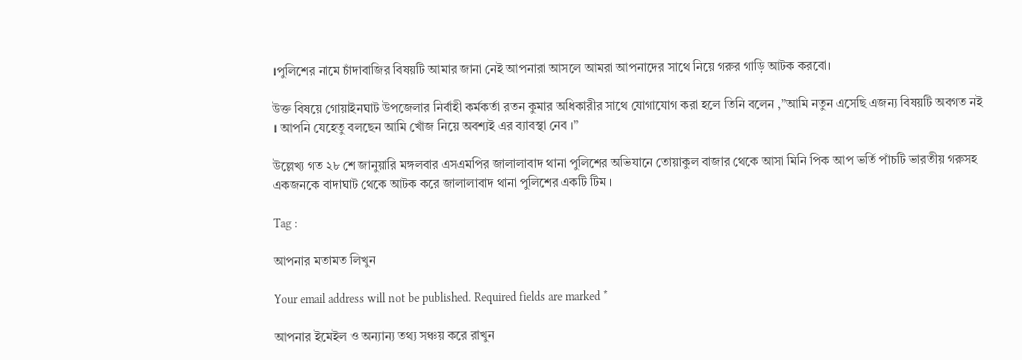।পুলিশের নামে চাঁদাবাজির বিষয়টি আমার জানা নেই আপনারা আসলে আমরা আপনাদের সাথে নিয়ে গরুর গাড়ি আটক করবো।

উক্ত বিষয়ে গোয়াইনঘাট উপজেলার নির্বাহী কর্মকর্তা রতন কুমার অধিকারীর সাথে যোগাযোগ করা হলে তিনি বলেন ,”আমি নতুন এসেছি এজন্য বিষয়টি অবগত নই । আপনি যেহেতু বলছেন আমি খোঁজ নিয়ে অবশ্যই এর ব্যাবস্থা নেব ।”

উল্লেখ্য গত ২৮ শে জানুয়ারি মঙ্গলবার এসএমপির জালালাবাদ থানা পুলিশের অভিযানে তোয়াকুল বাজার থেকে আসা মিনি পিক আপ ভর্তি পাঁচটি ভারতীয় গরুসহ একজনকে বাদাঘাট থেকে আটক করে জালালাবাদ থানা পুলিশের একটি টিম ।

Tag :

আপনার মতামত লিখুন

Your email address will not be published. Required fields are marked *

আপনার ইমেইল ও অন্যান্য তথ্য সঞ্চয় করে রাখুন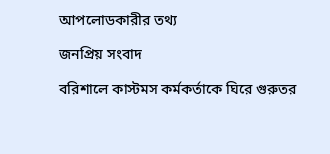আপলোডকারীর তথ্য

জনপ্রিয় সংবাদ

বরিশালে কাস্টমস কর্মকর্তাকে ঘিরে গুরুতর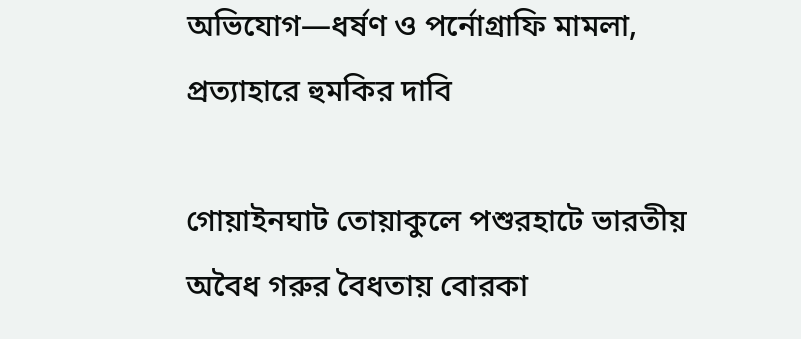অভিযোগ—ধর্ষণ ও পর্নোগ্রাফি মামলা, প্রত্যাহারে হুমকির দাবি

গোয়াইনঘাট তোয়াকুলে পশুরহাটে ভারতীয় অবৈধ গরুর বৈধতায় বোরকা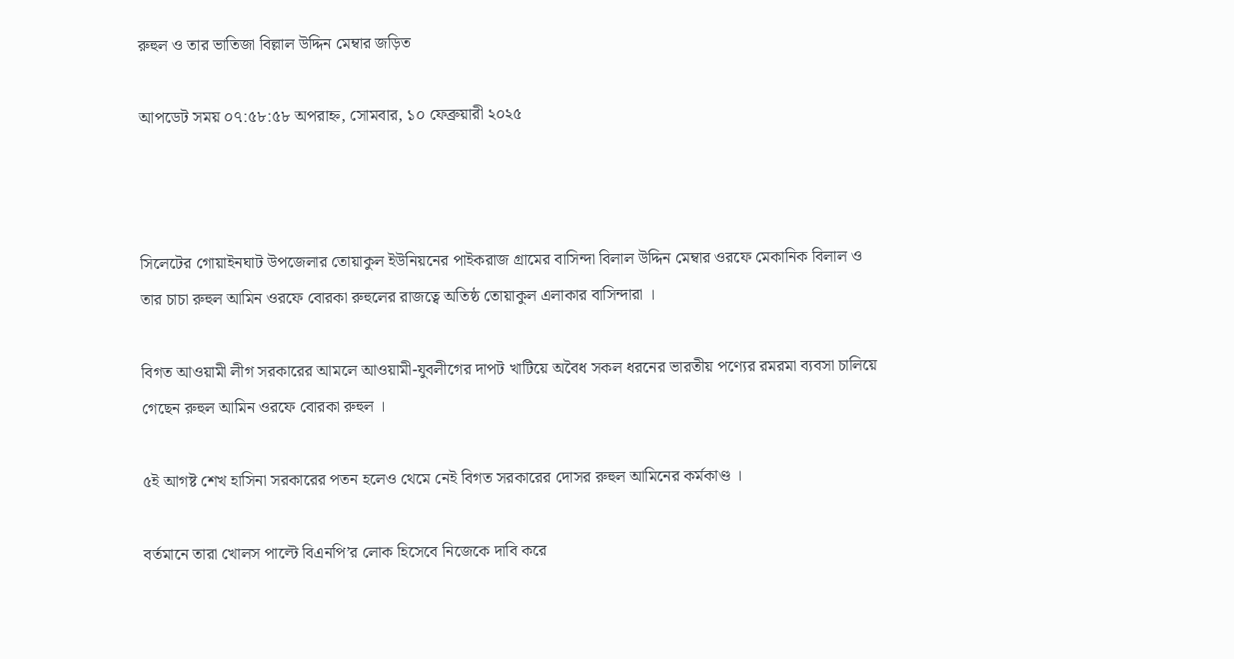রুহুল ও তার ভাতিজা বিল্লাল উদ্দিন মেম্বার জড়িত

আপডেট সময় ০৭:৫৮:৫৮ অপরাহ্ন, সোমবার, ১০ ফেব্রুয়ারী ২০২৫



সিলেটের গোয়াইনঘাট উপজেলার তোয়াকুল ইউনিয়নের পাইকরাজ গ্রামের বাসিন্দা বিলাল উদ্দিন মেম্বার ওরফে মেকানিক বিলাল ও তার চাচা রুহুল আমিন ওরফে বোরকা রুহুলের রাজত্বে অতিষ্ঠ তোয়াকুল এলাকার বাসিন্দারা ।

বিগত আওয়ামী লীগ সরকারের আমলে আওয়ামী-যুবলীগের দাপট খাটিয়ে অবৈধ সকল ধরনের ভারতীয় পণ্যের রমরমা ব্যবসা চালিয়ে গেছেন রুহুল আমিন ওরফে বোরকা রুহুল ।

৫ই আগষ্ট শেখ হাসিনা সরকারের পতন হলেও থেমে নেই বিগত সরকারের দোসর রুহুল আমিনের কর্মকাণ্ড ।

বর্তমানে তারা খোলস পাল্টে বিএনপি’র লোক হিসেবে নিজেকে দাবি করে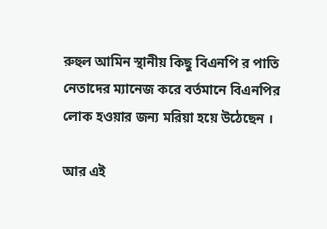রুহুল আমিন স্থানীয় কিছু বিএনপি র পাতি নেতাদের ম্যানেজ করে বর্তমানে বিএনপির লোক হওয়ার জন্য মরিয়া হয়ে উঠেছেন ।

আর এই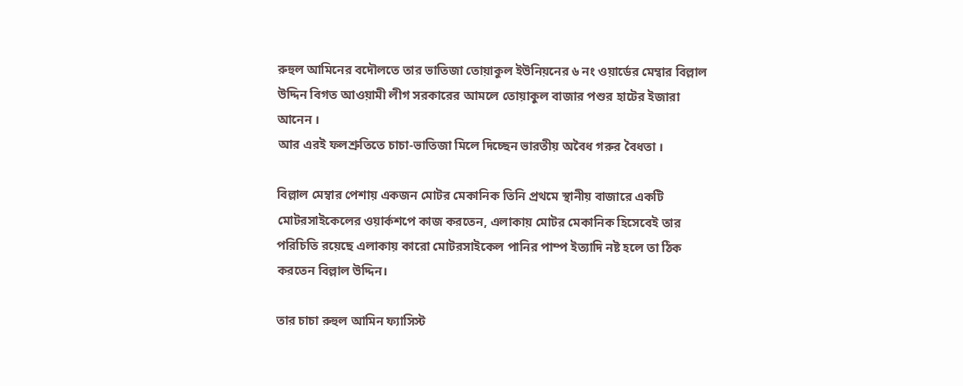রুহুল আমিনের বদৌলতে তার ভাতিজা তোয়াকুল ইউনিয়নের ৬ নং ওয়ার্ডের মেম্বার বিল্লাল উদ্দিন বিগত আওয়ামী লীগ সরকারের আমলে তোয়াকুল বাজার পশুর হাটের ইজারা আনেন ।
আর এরই ফলশ্রুতিতে চাচা-ভাতিজা মিলে দিচ্ছেন ভারতীয় অবৈধ গরুর বৈধতা ।

বিল্লাল মেম্বার পেশায় একজন মোটর মেকানিক তিনি প্রথমে স্থানীয় বাজারে একটি মোটরসাইকেলের ওয়ার্কশপে কাজ করতেন, এলাকায় মোটর মেকানিক হিসেবেই তার পরিচিতি রয়েছে এলাকায় কারো মোটরসাইকেল পানির পাম্প ইত্যাদি নষ্ট হলে তা ঠিক করতেন বিল্লাল উদ্দিন।

তার চাচা রুহুল আমিন ফ্যাসিস্ট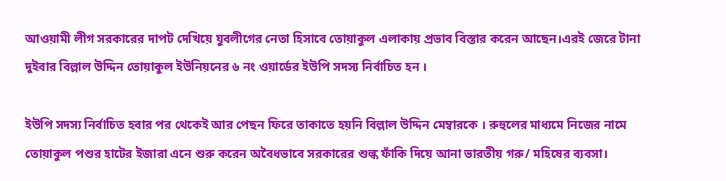আওয়ামী লীগ সরকারের দাপট দেখিয়ে যুবলীগের নেতা হিসাবে তোয়াকুল এলাকায় প্রভাব বিস্তার করেন আছেন।এরই জেরে টানা দুইবার বিল্লাল উদ্দিন তোয়াকুল ইউনিয়নের ৬ নং ওয়ার্ডের ইউপি সদস্য নির্বাচিত হন ।

ইউপি সদস্য নির্বাচিত হবার পর থেকেই আর পেছন ফিরে তাকাতে হয়নি বিল্লাল উদ্দিন মেম্বারকে । রুহুলের মাধ্যমে নিজের নামে তোয়াকুল পশুর হাটের ইজারা এনে শুরু করেন অবৈধভাবে সরকারের শুল্ক ফাঁকি দিয়ে আনা ভারতীয় গরু/ মহিষের ব্যবসা।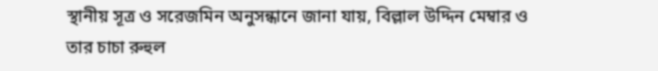স্থানীয় সূত্র ও সরেজমিন অনুসন্ধানে জানা যায়, বিল্লাল উদ্দিন মেম্বার ও তার চাচা রুহুল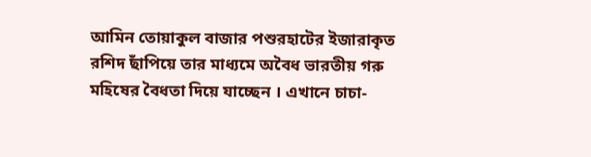আমিন তোয়াকুল বাজার পশুরহাটের ইজারাকৃত রশিদ ছাঁপিয়ে তার মাধ্যমে অবৈধ ভারতীয় গরু মহিষের বৈধতা দিয়ে যাচ্ছেন । এখানে চাচা-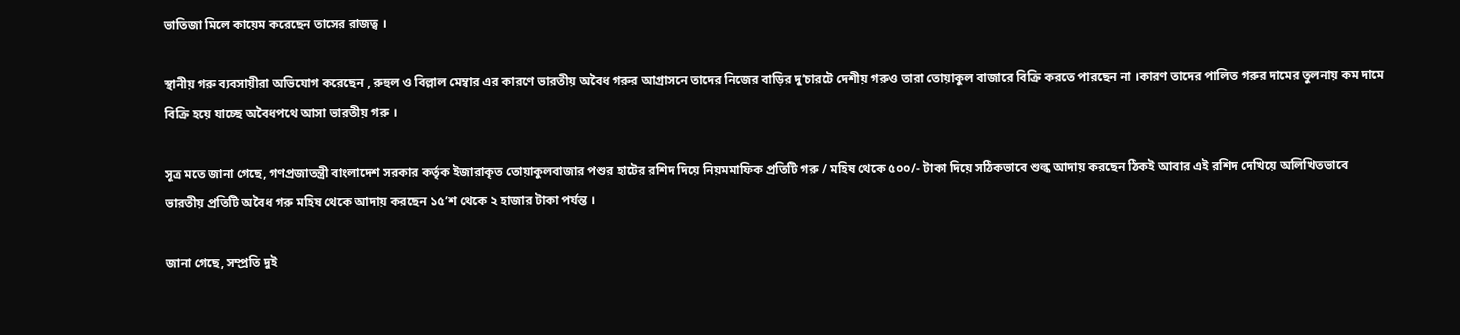ভাতিজা মিলে কায়েম করেছেন তাসের রাজত্ব ।

স্থানীয় গরু ব্যবসায়ীরা অভিযোগ করেছেন , রুহুল ও বিল্লাল মেম্বার এর কারণে ভারতীয় অবৈধ গরুর আগ্রাসনে তাদের নিজের বাড়ির দু’চারটে দেশীয় গরুও তারা তোয়াকুল বাজারে বিক্রি করতে পারছেন না ।কারণ তাদের পালিত গরুর দামের তুলনায় কম দামে বিক্রি হয়ে যাচ্ছে অবৈধপথে আসা ভারতীয় গরু ।

সূত্র মতে জানা গেছে, গণপ্রজাতন্ত্রী বাংলাদেশ সরকার কর্তৃক ইজারাকৃত তোয়াকুলবাজার পশুর হাটের রশিদ দিয়ে নিয়মমাফিক প্রতিটি গরু / মহিষ থেকে ৫০০/- টাকা দিয়ে সঠিকভাবে শুল্ক আদায় করছেন ঠিকই আবার এই রশিদ দেখিয়ে অলিখিতভাবে ভারতীয় প্রতিটি অবৈধ গরু মহিষ থেকে আদায় করছেন ১৫’শ থেকে ২ হাজার টাকা পর্যন্ত ।

জানা গেছে, সম্প্রতি দুই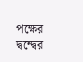পক্ষের দ্বন্দ্বের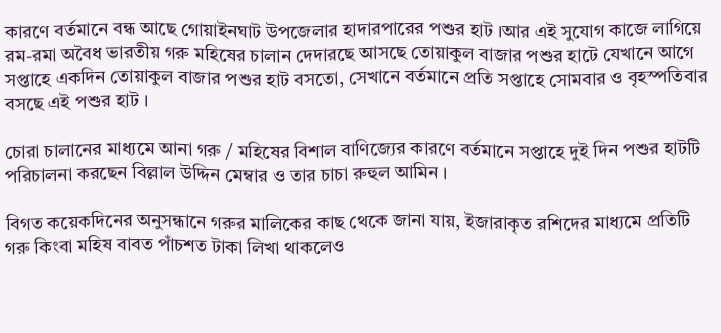কারণে বর্তমানে বন্ধ আছে গোয়াইনঘাট উপজেলার হাদারপারের পশুর হাট ।আর এই সুযোগ কাজে লাগিয়ে রম-রমা অবৈধ ভারতীয় গরু মহিষের চালান দেদারছে আসছে তোয়াকুল বাজার পশুর হাটে যেখানে আগে সপ্তাহে একদিন তোয়াকুল বাজার পশুর হাট বসতো, সেখানে বর্তমানে প্রতি সপ্তাহে সোমবার ও বৃহস্পতিবার বসছে এই পশুর হাট ।

চোরা চালানের মাধ্যমে আনা গরু / মহিষের বিশাল বাণিজ্যের কারণে বর্তমানে সপ্তাহে দুই দিন পশুর হাটটি পরিচালনা করছেন বিল্লাল উদ্দিন মেম্বার ও তার চাচা রুহুল আমিন ।

বিগত কয়েকদিনের অনুসন্ধানে গরুর মালিকের কাছ থেকে জানা যায়, ইজারাকৃত রশিদের মাধ্যমে প্রতিটি গরু কিংবা মহিষ বাবত পাঁচশত টাকা লিখা থাকলেও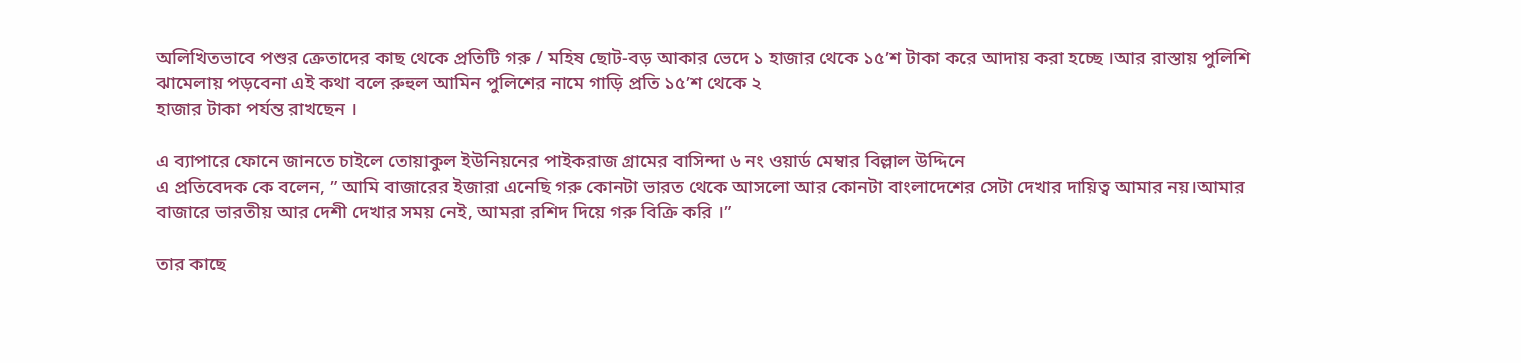অলিখিতভাবে পশুর ক্রেতাদের কাছ থেকে প্রতিটি গরু / মহিষ ছোট-বড় আকার ভেদে ১ হাজার থেকে ১৫’শ টাকা করে আদায় করা হচ্ছে ।আর রাস্তায় পুলিশি ঝামেলায় পড়বেনা এই কথা বলে রুহুল আমিন পুলিশের নামে গাড়ি প্রতি ১৫’শ থেকে ২
হাজার টাকা পর্যন্ত রাখছেন ।

এ ব্যাপারে ফোনে জানতে চাইলে তোয়াকুল ইউনিয়নের পাইকরাজ গ্রামের বাসিন্দা ৬ নং ওয়ার্ড মেম্বার বিল্লাল উদ্দিনে
এ প্রতিবেদক কে বলেন, ” আমি বাজারের ইজারা এনেছি গরু কোনটা ভারত থেকে আসলো আর কোনটা বাংলাদেশের সেটা দেখার দায়িত্ব আমার নয়।আমার বাজারে ভারতীয় আর দেশী দেখার সময় নেই, আমরা রশিদ দিয়ে গরু বিক্রি করি ।”

তার কাছে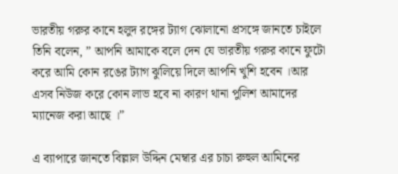ভারতীয় গরুর কানে হলুদ রঙ্গের ট্যাগ ঝোলানো প্রসঙ্গে জানতে চাইলে তিনি বলেন, ” আপনি আমাকে বলে দেন যে ভারতীয় গরুর কানে ফুটো করে আমি কোন রঙের ট্যাগ ঝুলিয়ে দিলে আপনি খুশি হবেন ।আর এসব নিউজ করে কোন লাভ হবে না কারণ থানা পুলিশ আমাদের ম্যানেজ করা আছে ।”

এ ব্যাপারে জানতে বিল্লাল উদ্দিন মেম্বার এর চাচা রুহুল আমিনের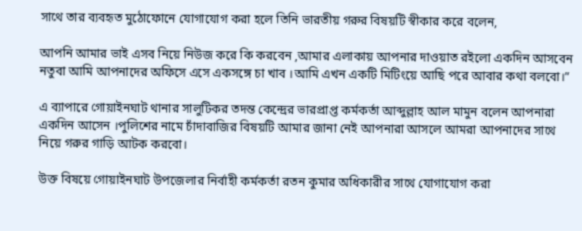সাথে তার ব্যবহৃত মুঠোফোনে যোগাযোগ করা হলে তিনি ভারতীয় গরুর বিষয়টি স্বীকার করে বলেন,

আপনি আমার ভাই এসব নিয়ে নিউজ করে কি করবেন ,আমার এলাকায় আপনার দাওয়াত রইলো একদিন আসবেন নতুবা আমি আপনাদের অফিসে এসে একসঙ্গে চা খাব ।আমি এখন একটি মিটিংয়ে আছি পরে আবার কথা বলবো।”

এ ব্যাপারে গোয়াইনঘাট থানার সালুটিকর তদন্ত কেন্দ্রের ভারপ্রাপ্ত কর্মকর্তা আব্দুল্লাহ আল মামুন বলেন আপনারা একদিন আসেন ।পুলিশের নামে চাঁদাবাজির বিষয়টি আমার জানা নেই আপনারা আসলে আমরা আপনাদের সাথে নিয়ে গরুর গাড়ি আটক করবো।

উক্ত বিষয়ে গোয়াইনঘাট উপজেলার নির্বাহী কর্মকর্তা রতন কুমার অধিকারীর সাথে যোগাযোগ করা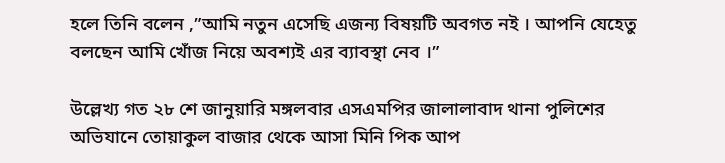হলে তিনি বলেন ,”আমি নতুন এসেছি এজন্য বিষয়টি অবগত নই । আপনি যেহেতু বলছেন আমি খোঁজ নিয়ে অবশ্যই এর ব্যাবস্থা নেব ।”

উল্লেখ্য গত ২৮ শে জানুয়ারি মঙ্গলবার এসএমপির জালালাবাদ থানা পুলিশের অভিযানে তোয়াকুল বাজার থেকে আসা মিনি পিক আপ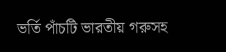ভর্তি পাঁচটি ভারতীয় গরুসহ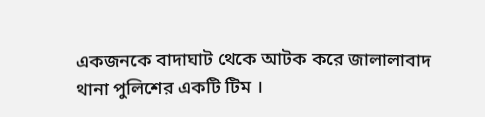একজনকে বাদাঘাট থেকে আটক করে জালালাবাদ থানা পুলিশের একটি টিম ।